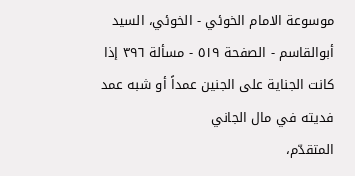موسوعة الامام الخوئي - الخوئي، السيد أبوالقاسم - الصفحة ٥١٩ - مسألة ٣٩٦ إذا كانت الجناية على الجنين عمداً أو شبه عمد فديته في مال الجاني
المتقدّم،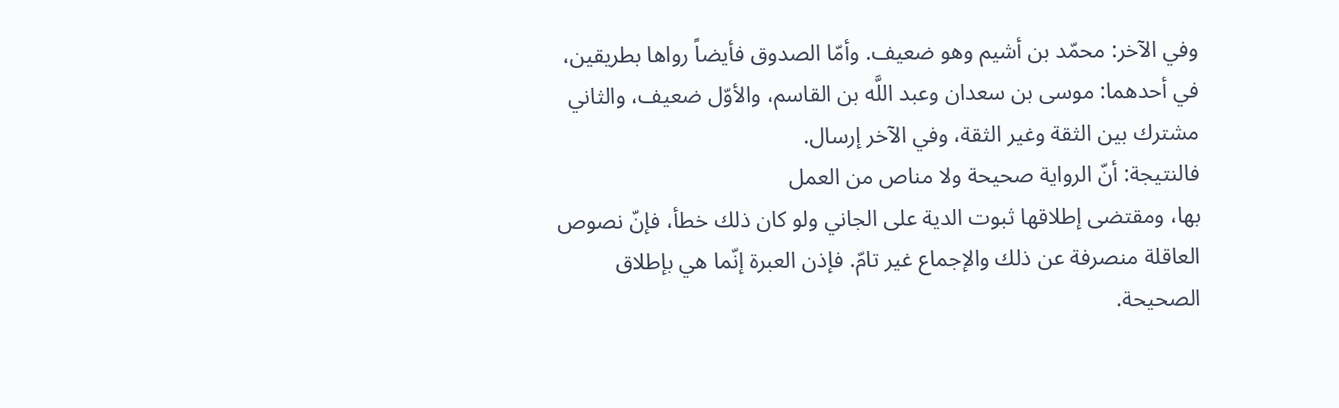وفي الآخر: محمّد بن أشيم وهو ضعيف. وأمّا الصدوق فأيضاً رواها بطريقين،
في أحدهما: موسى بن سعدان وعبد اللَّه بن القاسم، والأوّل ضعيف، والثاني
مشترك بين الثقة وغير الثقة، وفي الآخر إرسال.
فالنتيجة: أنّ الرواية صحيحة ولا مناص من العمل
بها، ومقتضى إطلاقها ثبوت الدية على الجاني ولو كان ذلك خطأ، فإنّ نصوص
العاقلة منصرفة عن ذلك والإجماع غير تامّ. فإذن العبرة إنّما هي بإطلاق
الصحيحة.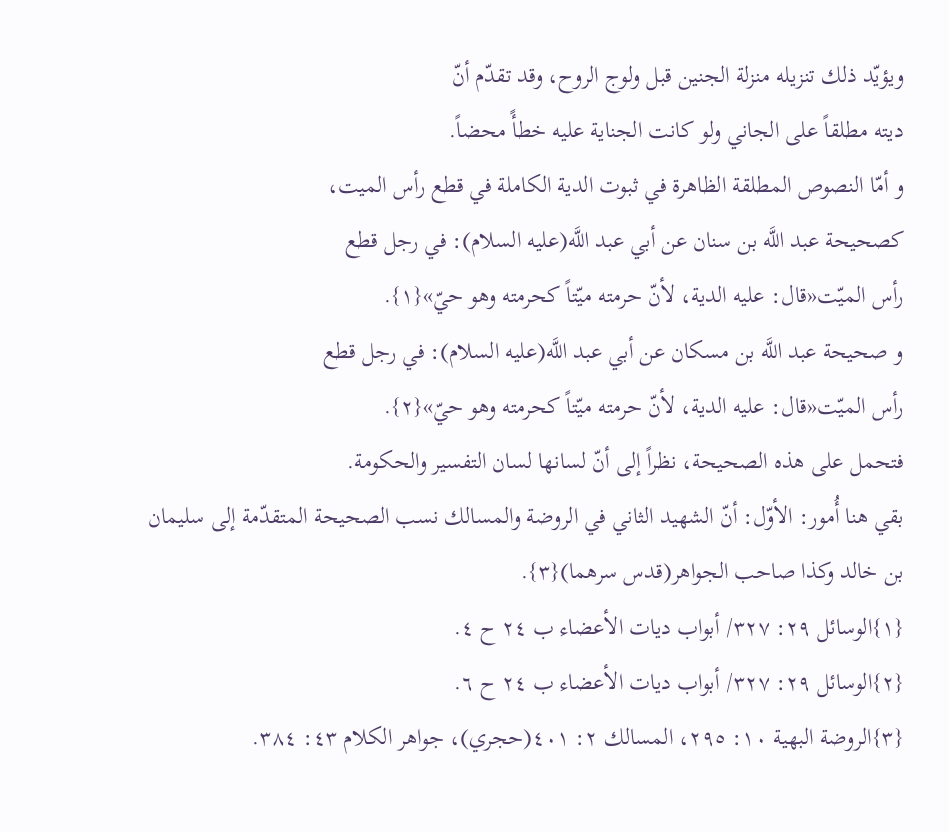ويؤيّد ذلك تنزيله منزلة الجنين قبل ولوج الروح، وقد تقدّم أنّ
ديته مطلقاً على الجاني ولو كانت الجناية عليه خطأً محضاً.
و أمّا النصوص المطلقة الظاهرة في ثبوت الدية الكاملة في قطع رأس الميت،
كصحيحة عبد اللَّه بن سنان عن أبي عبد اللَّه(عليه السلام): في رجل قطع
رأس الميّت«قال: عليه الدية، لأنّ حرمته ميّتاً كحرمته وهو حيّ»{١}.
و صحيحة عبد اللَّه بن مسكان عن أبي عبد اللَّه(عليه السلام): في رجل قطع
رأس الميّت«قال: عليه الدية، لأنّ حرمته ميّتاً كحرمته وهو حيّ»{٢}.
فتحمل على هذه الصحيحة، نظراً إلى أنّ لسانها لسان التفسير والحكومة.
بقي هنا أُمور: الأوّل: أنّ الشهيد الثاني في الروضة والمسالك نسب الصحيحة المتقدّمة إلى سليمان بن خالد وكذا صاحب الجواهر(قدس سرهما){٣}.
{١}الوسائل ٢٩: ٣٢٧/ أبواب ديات الأعضاء ب ٢٤ ح ٤.
{٢}الوسائل ٢٩: ٣٢٧/ أبواب ديات الأعضاء ب ٢٤ ح ٦.
{٣}الروضة البهية ١٠: ٢٩٥، المسالك ٢: ٤٠١(حجري)، جواهر الكلام ٤٣: ٣٨٤.